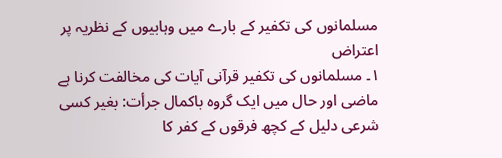مسلمانوں کی تکفیر کے بارے میں وہابیوں کے نظریہ پر اعتراض
١۔ مسلمانوں کی تکفیر قرآنی آیات کی مخالفت کرنا ہے
ماضی اور حال میں ایک گروہ باکمال جرأت: بغیر کسی شرعی دلیل کے کچھ فرقوں کے کفر کا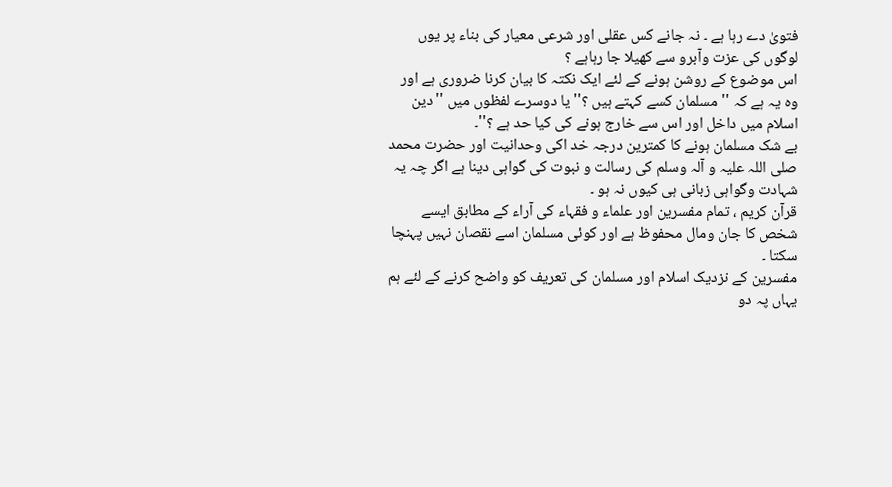فتویٰ دے رہا ہے ۔ نہ جانے کس عقلی اور شرعی معیار کی بناء پر یوں لوگوں کی عزت وآبرو سے کھیلا جا رہاہے ؟
اس موضوع کے روشن ہونے کے لئے ایک نکتہ کا بیان کرنا ضروری ہے اور وہ یہ ہے کہ ''مسلمان کسے کہتے ہیں ؟'' یا دوسرے لفظوں میں ''دین اسلام میں داخل اور اس سے خارج ہونے کی کیا حد ہے ؟''۔
بے شک مسلمان ہونے کا کمترین درجہ خد اکی وحدانیت اور حضرت محمد صلی اللہ علیہ و آلہ وسلم کی رسالت و نبوت کی گواہی دینا ہے اگر چہ یہ شہادت وگواہی زبانی ہی کیوں نہ ہو ۔
قرآن کریم ، تمام مفسرین اور علماء و فقہاء کی آراء کے مطابق ایسے شخص کا جان ومال محفوظ ہے اور کوئی مسلمان اسے نقصان نہیں پہنچا سکتا ۔
مفسرین کے نزدیک اسلام اور مسلمان کی تعریف کو واضح کرنے کے لئے ہم یہاں پہ دو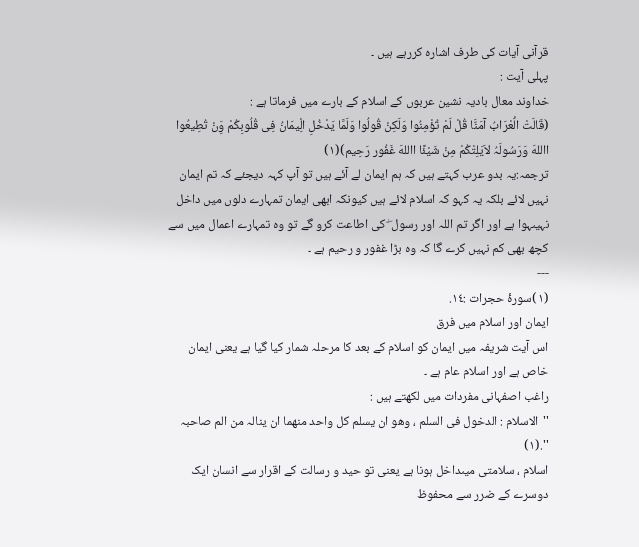قرآنی آیات کی طرف اشارہ کررہے ہیں ۔
پہلی آیت :
خداوند معال بادیہ نشین عربوں کے اسلام کے بارے میں فرماتا ہے :
(قَالَتْ الَْعْرَابُ آمَنَّا قُلْ لَمْ تُؤْمِنُوا وَلَکِنْ قُولُوا وَلَمَّا یَدْخُلِ الِْیمَانُ فِی قُلُوبِکُمْ وَِنْ تُطِیعُوا االلهَ وَرَسُولَہُ لاَیَلِتْکُمْ مِنْ شَیْئًا االلهَ غَفُور رَحِیم)(١)
ترجمہ:یہ بدو عرب کہتے ہیں کہ ہم ایمان لے آئے ہیں تو آپ کہہ دیجئے کہ تم ایمان نہیں لائے بلکہ یہ کہو کہ اسلام لائے ہیں کیونکہ ابھی ایمان تمہارے دلوں میں داخل نہیںہوا ہے اور اگر تم اللہ اور رسول ۖ کی اطاعت کرو گے تو وہ تمہارے اعمال میں سے کچھ بھی کم نہیں کرے گا کہ وہ بڑا غفور و رحیم ہے ۔
---
(١)سورۂ حجرات :١٤.
ایمان اور اسلام میں فرق
اس آیت شریفہ میں ایمان کو اسلام کے بعد کا مرحلہ شمار کیا گیا ہے یعنی ایمان خاص ہے اور اسلام عام ہے ۔
راغب اصفہانی مفردات میں لکھتے ہیں :
''الاسلام : الدخول فی السلم ، وھو ان یسلم کل واحد منھما ان ینالہ من الم صاحبہ ''.(١)
اسلام ، سلامتی میںداخل ہونا ہے یعنی تو حید و رسالت کے اقرار سے انسان ایک دوسرے کے ضرر سے محفوظ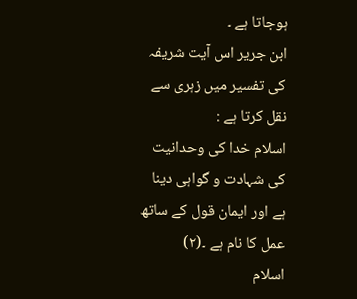ہوجاتا ہے ۔
ابن جریر اس آیت شریفہ کی تفسیر میں زہری سے نقل کرتا ہے :
اسلام خدا کی وحدانیت کی شہادت و گواہی دینا ہے اور ایمان قول کے ساتھ عمل کا نام ہے ۔(٢)
اسلام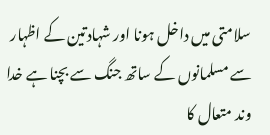سلامتی میں داخل ہونا اور شہادتین کے اظہار سے مسلمانوں کے ساتھ جنگ سے بچنا ہے خدا وند متعال کا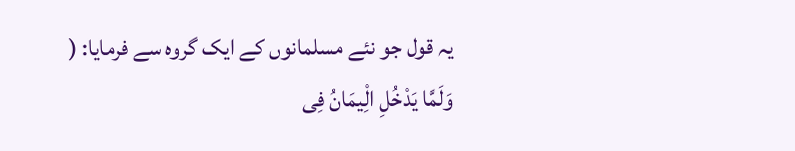یہ قول جو نئے مسلمانوں کے ایک گروہ سے فرمایا: ( وَلَمَّا یَدْخُلِ الِْیمَانُ فِی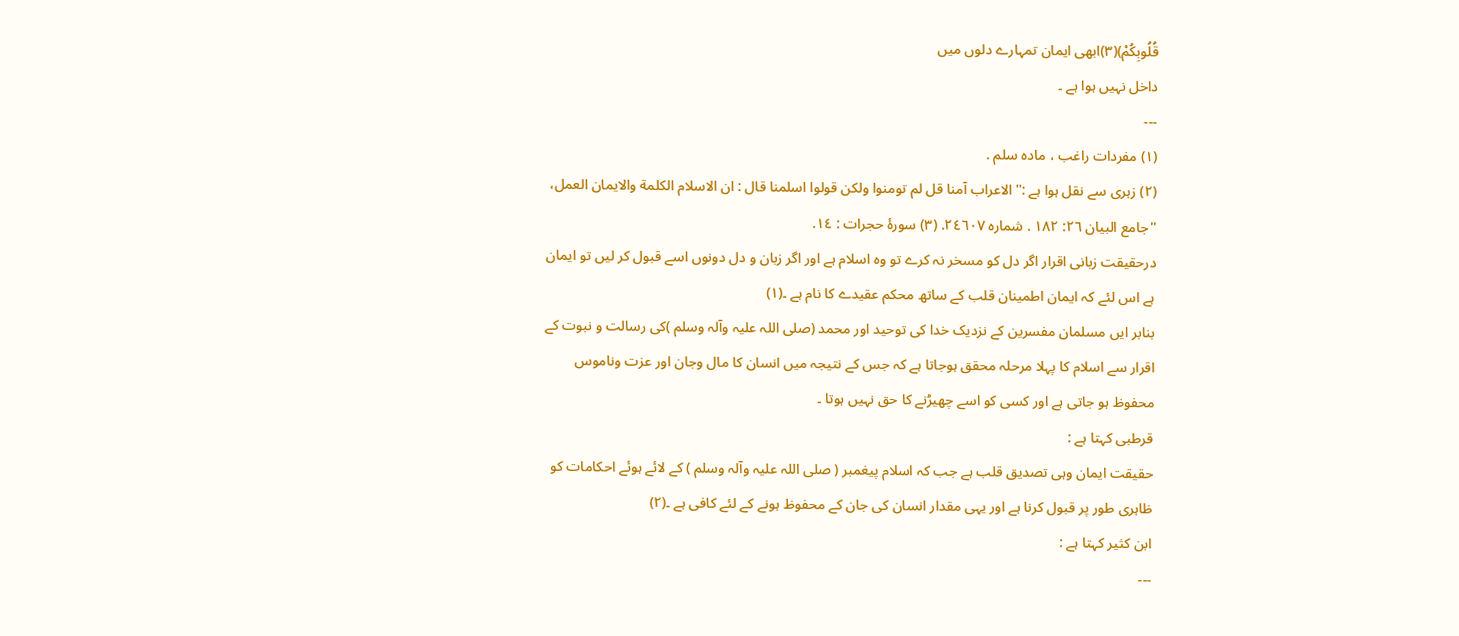قُلُوبِکُمْ)(٣)ابھی ایمان تمہارے دلوں میں
داخل نہیں ہوا ہے ۔
---
(١) مفردات راغب ، مادہ سلم .
(٢) زہری سے نقل ہوا ہے :''الاعراب آمنا قل لم تومنوا ولکن قولوا اسلمنا قال : ان الاسلام الکلمة والایمان العمل، ''جامع البیان ٢٦: ١٨٢ . شمارہ ٢٤٦٠٧. (٣) سورۂ حجرات : ١٤.
درحقیقت زبانی اقرار اگر دل کو مسخر نہ کرے تو وہ اسلام ہے اور اگر زبان و دل دونوں اسے قبول کر لیں تو ایمان ہے اس لئے کہ ایمان اطمینان قلب کے ساتھ محکم عقیدے کا نام ہے ۔(١)
بنابر ایں مسلمان مفسرین کے نزدیک خدا کی توحید اور محمد (صلی اللہ علیہ وآلہ وسلم )کی رسالت و نبوت کے اقرار سے اسلام کا پہلا مرحلہ محقق ہوجاتا ہے کہ جس کے نتیجہ میں انسان کا مال وجان اور عزت وناموس محفوظ ہو جاتی ہے اور کسی کو اسے چھیڑنے کا حق نہیں ہوتا ۔
قرطبی کہتا ہے :
حقیقت ایمان وہی تصدیق قلب ہے جب کہ اسلام پیغمبر ( صلی اللہ علیہ وآلہ وسلم ) کے لائے ہوئے احکامات کو ظاہری طور پر قبول کرنا ہے اور یہی مقدار انسان کی جان کے محفوظ ہونے کے لئے کافی ہے ۔(٢)
ابن کثیر کہتا ہے :
---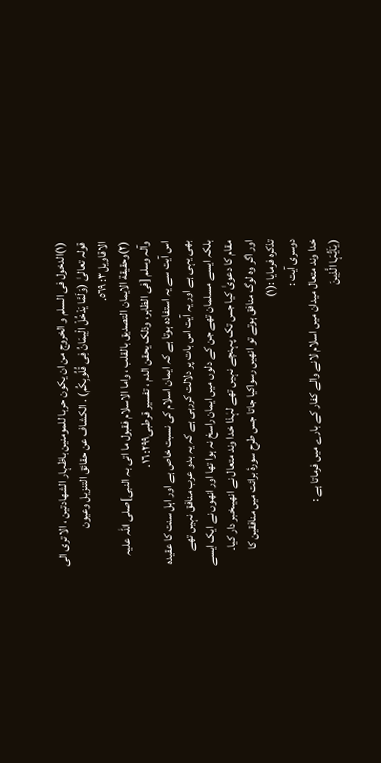(١)الدخول فی السلم و الخروج من ان یکون حربا للمومنین باظہار الشھادتین ، الا تری الی قولہ تعالیٰ (وَلَمَّا یَدْخُلْ الِْیمَانُ فِی قُلُوبِکُم) . الکشاف عن حقائق التنزیل وعیون الاقاویل٣: ٥٦٩.
(٢)وحقیقة الایمان التصدیق بالقلب ، واما الاسلام فقبول ما اتی بہ النبی]صلی اللہ علیہ وآلہ وسلم [فی الظاہر، وذلک یحقن الدم ، تفسیر قرطبی١٦:٢٩٩.
اس آیت سے یہ استفادہ ہوتا ہے کہ ایمان اسلام کی نسبت خاص ہے اور اہل سنت کا عقیدہ بھی یہی ہے اور یہ آیت اس بات پر دلالت کررہی ہے کہ یہ بدو عرب منافق نہیں تھے بلکہ ایسے مسلمان تھے جن کے دلوں میں ایمان راسخ نہ ہوا تھا اور انھوں نے ایک ایسے مقام کا دعویٰ کیا جس تک پہنچے نہیں تھے لہٰذا خدا وند متعال نے انھیںخبر دار کیا۔
اور اگر وہ لوگ منافق ہوتے تو انھیں رسواکیا جاتا جس طرح سورۂ برائت میں منافقین کا تذکرہ فرمایا :(١)
دوسری آیت :
خدا وند متعال میدان میں اسلام لانے والے کفار کے بارے میں فرماتا ہے :
( یَاَیُّہَا الَّذِینَ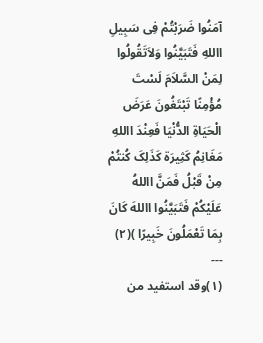آمَنُوا ضَرَبْتُمْ فِی سَبِیلِ االلهِ فَتَبَیَّنُوا وَلاَتَقُولُوا لِمَنْ السَّلاَمَ لَسْتَ مُؤْمِنًا تَبْتَغُونَ عَرَضَ الْحَیَاةِ الدُّنْیَا فَعِنْدَ االلهِ مَغَانِمُ کَثِیرَة کَذَلِکَ کُنتُمْ مِنْ قَبْلُ فَمَنَّ االلهُ عَلَیْکُمْ فَتَبَیَّنُوا االلهَ کَانَ بِمَا تَعْمَلُونَ خَبِیرًا )(٢)
---
(١)وقد استفید من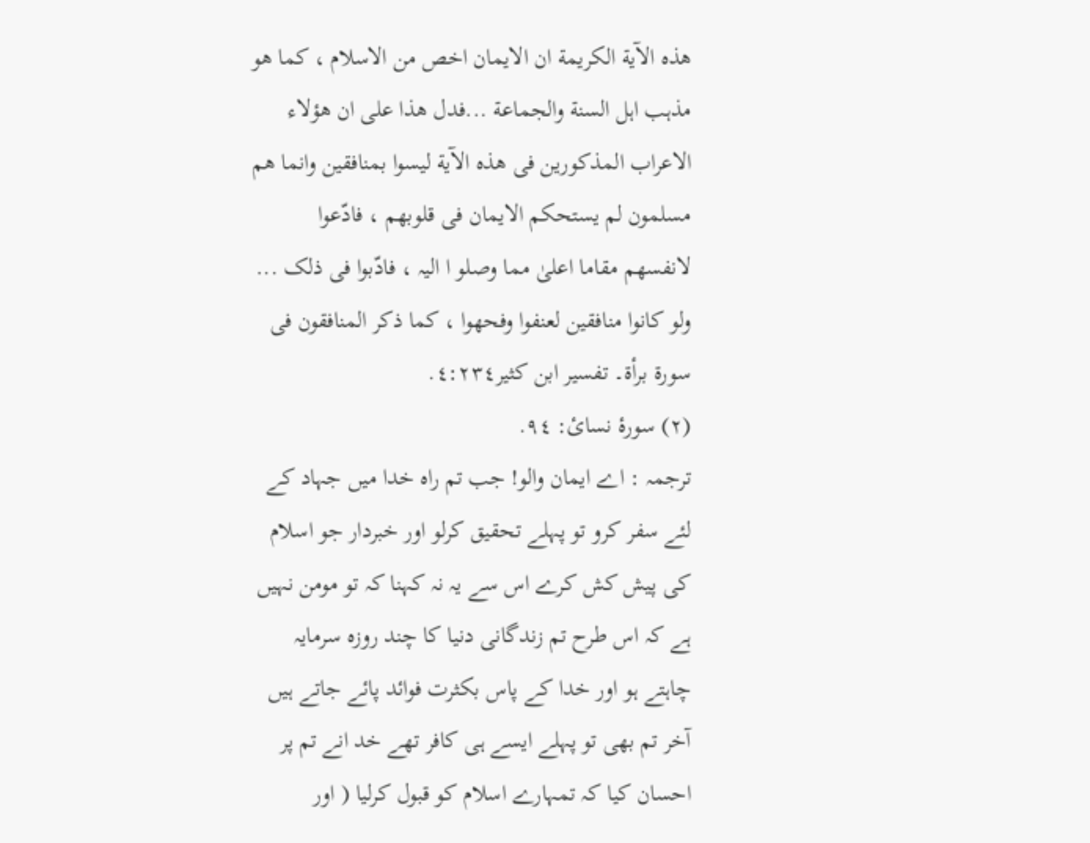ھذہ الآیة الکریمة ان الایمان اخص من الاسلام ، کما ھو مذہب اہل السنة والجماعة ...فدل ھذا علی ان ھؤلاء الاعراب المذکورین فی ھذہ الآیة لیسوا بمنافقین وانما ھم مسلمون لم یستحکم الایمان فی قلوبھم ، فادّعوا لانفسھم مقاما اعلیٰ مما وصلو ا الیہ ، فادّبوا فی ذلک ... ولو کانوا منافقین لعنفوا وفحھوا ، کما ذکر المنافقون فی سورة برأة۔ تفسیر ابن کثیر٤:٢٣٤.
(٢) سورۂ نسائ: ٩٤.
ترجمہ : اے ایمان والو! جب تم راہ خدا میں جہاد کے لئے سفر کرو تو پہلے تحقیق کرلو اور خبردار جو اسلام کی پیش کش کرے اس سے یہ نہ کہنا کہ تو مومن نہیں ہے کہ اس طرح تم زندگانی دنیا کا چند روزہ سرمایہ چاہتے ہو اور خدا کے پاس بکثرت فوائد پائے جاتے ہیں آخر تم بھی تو پہلے ایسے ہی کافر تھے خد انے تم پر احسان کیا کہ تمہارے اسلام کو قبول کرلیا ( اور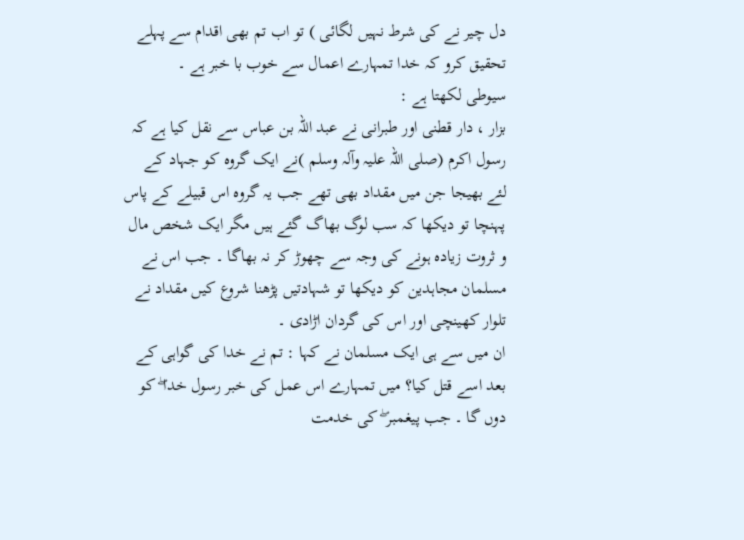دل چیر نے کی شرط نہیں لگائی ) تو اب تم بھی اقدام سے پہلے تحقیق کرو کہ خدا تمہارے اعمال سے خوب با خبر ہے ۔
سیوطی لکھتا ہے :
بزار ، دار قطنی اور طبرانی نے عبد اللہ بن عباس سے نقل کیا ہے کہ رسول اکرم (صلی اللہ علیہ وآلہ وسلم )نے ایک گروہ کو جہاد کے لئے بھیجا جن میں مقداد بھی تھے جب یہ گروہ اس قبیلے کے پاس پہنچا تو دیکھا کہ سب لوگ بھاگ گئے ہیں مگر ایک شخص مال و ثروت زیادہ ہونے کی وجہ سے چھوڑ کر نہ بھاگا ۔ جب اس نے مسلمان مجاہدین کو دیکھا تو شہادتیں پڑھنا شروع کیں مقداد نے تلوار کھینچی اور اس کی گردان اڑادی ۔
ان میں سے ہی ایک مسلمان نے کہا : تم نے خدا کی گواہی کے بعد اسے قتل کیا؟ میں تمہارے اس عمل کی خبر رسول خدا ۖ کو دوں گا ۔ جب پیغمبر ۖ کی خدمت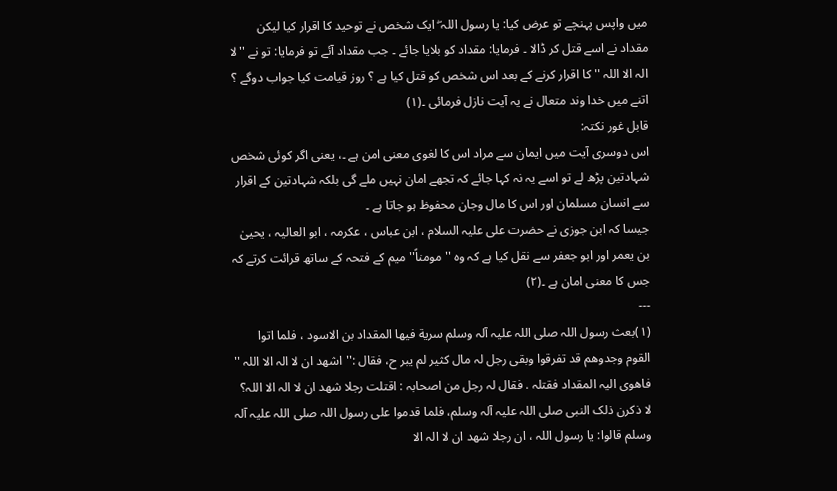میں واپس پہنچے تو عرض کیا: یا رسول اللہ ۖ ایک شخص نے توحید کا اقرار کیا لیکن مقداد نے اسے قتل کر ڈالا ۔ فرمایا: مقداد کو بلایا جائے ۔ جب مقداد آئے تو فرمایا: تو نے ''لا الہ الا اللہ '' کا اقرار کرنے کے بعد اس شخص کو قتل کیا ہے ؟ روز قیامت کیا جواب دوگے ؟ اتنے میں خدا وند متعال نے یہ آیت نازل فرمائی ۔(١)
قابل غور نکتہ:
اس دوسری آیت میں ایمان سے مراد اس کا لغوی معنی امن ہے ۔، یعنی اگر کوئی شخص شہادتین پڑھ لے تو اسے یہ نہ کہا جائے کہ تجھے امان نہیں ملے گی بلکہ شہادتین کے اقرار سے انسان مسلمان اور اس کا مال وجان محفوظ ہو جاتا ہے ۔
جیسا کہ ابن جوزی نے حضرت علی علیہ السلام ، ابن عباس ، عکرمہ ، ابو العالیہ ، یحییٰ بن یعمر اور ابو جعفر سے نقل کیا ہے کہ وہ ''مومناً'' میم کے فتحہ کے ساتھ قرائت کرتے کہ جس کا معنی امان ہے ۔(٢)
---
(١)بعث رسول اللہ صلی اللہ علیہ آلہ وسلم سریة فیھا المقداد بن الاسود ، فلما اتوا القوم وجدوھم قد تفرقوا وبقی رجل لہ مال کثیر لم یبر ح، فقال :''اشھد ان لا الہ الا اللہ '' فاھوی الیہ المقداد فقتلہ . فقال لہ رجل من اصحابہ : اقتلت رجلا شھد ان لا الہ الا اللہ؟ لا ذکرن ذلک النبی صلی اللہ علیہ آلہ وسلم، فلما قدموا علی رسول اللہ صلی اللہ علیہ آلہ وسلم قالوا: یا رسول اللہ ، ان رجلا شھد ان لا الہ الا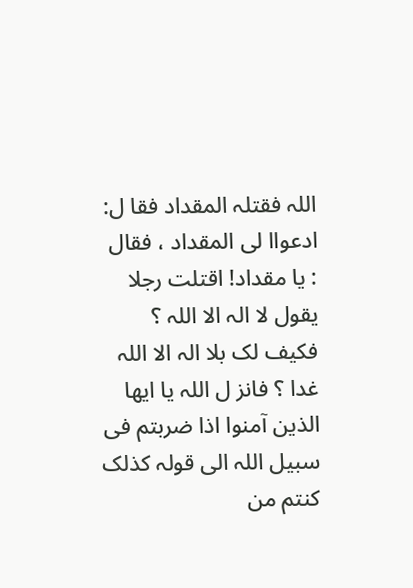اللہ فقتلہ المقداد فقا ل: ادعواا لی المقداد ، فقال : یا مقداد! اقتلت رجلا یقول لا الہ الا اللہ ؟ فکیف لک بلا الہ الا اللہ غدا ؟ فانز ل اللہ یا ایھا الذین آمنوا اذا ضربتم فی سبیل اللہ الی قولہ کذلک کنتم من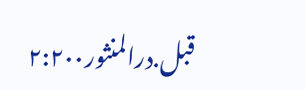قبل.درالمنثور٢:٢٠٠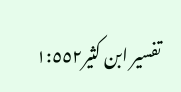تفسیر ابن کثیر١:٥٥٢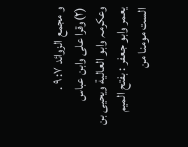و مجمع الزوائد ٧: ٩ .
(٢)وقرا علی وابن عباس وعکرمہ وابو العالیة ویحیی بن یعمر وابو جعفر : بفتح المیم الست مومنا من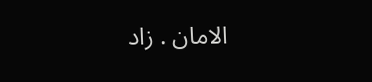الامان . زاد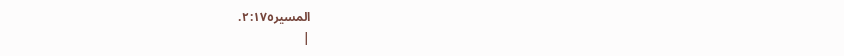المسیر٢:١٧٥.
|